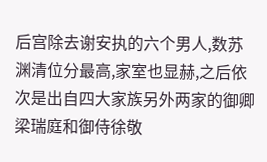后宫除去谢安执的六个男人,数苏渊清位分最高,家室也显赫,之后依次是出自四大家族另外两家的御卿梁瑞庭和御侍徐敬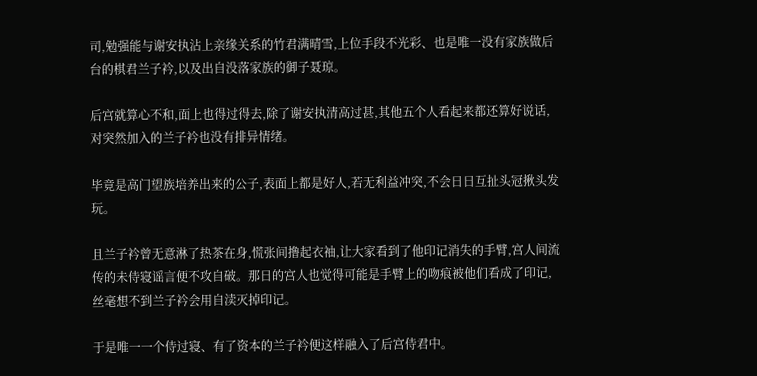司,勉强能与谢安执沾上亲缘关系的竹君满晴雪,上位手段不光彩、也是唯一没有家族做后台的棋君兰子衿,以及出自没落家族的御子聂琼。

后宫就算心不和,面上也得过得去,除了谢安执清高过甚,其他五个人看起来都还算好说话,对突然加入的兰子衿也没有排异情绪。

毕竟是高门望族培养出来的公子,表面上都是好人,若无利益冲突,不会日日互扯头冠揪头发玩。

且兰子衿曾无意淋了热茶在身,慌张间撸起衣袖,让大家看到了他印记消失的手臂,宫人间流传的未侍寝谣言便不攻自破。那日的宫人也觉得可能是手臂上的吻痕被他们看成了印记,丝毫想不到兰子衿会用自渎灭掉印记。

于是唯一一个侍过寝、有了资本的兰子衿便这样融入了后宫侍君中。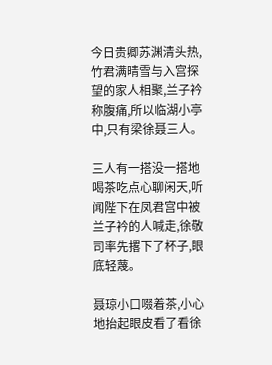今日贵卿苏渊清头热,竹君满晴雪与入宫探望的家人相聚,兰子衿称腹痛,所以临湖小亭中,只有梁徐聂三人。

三人有一搭没一搭地喝茶吃点心聊闲天,听闻陛下在凤君宫中被兰子衿的人喊走,徐敬司率先撂下了杯子,眼底轻蔑。

聂琼小口啜着茶,小心地抬起眼皮看了看徐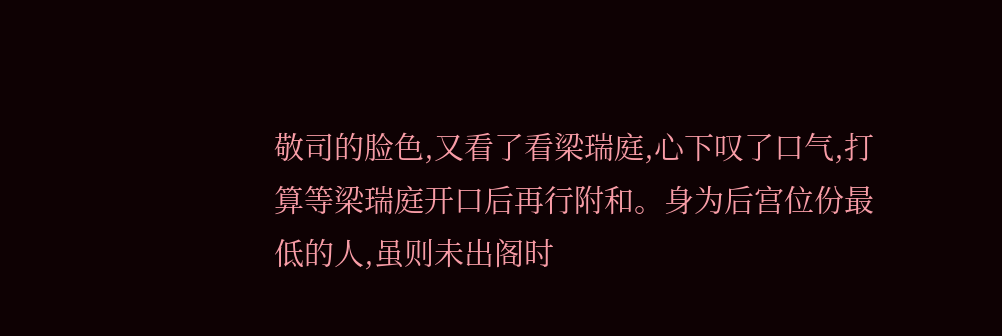敬司的脸色,又看了看梁瑞庭,心下叹了口气,打算等梁瑞庭开口后再行附和。身为后宫位份最低的人,虽则未出阁时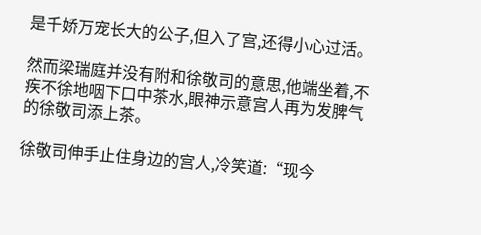是千娇万宠长大的公子,但入了宫,还得小心过活。

然而梁瑞庭并没有附和徐敬司的意思,他端坐着,不疾不徐地咽下口中茶水,眼神示意宫人再为发脾气的徐敬司添上茶。

徐敬司伸手止住身边的宫人,冷笑道:“现今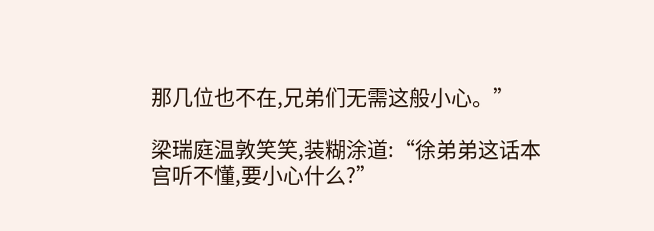那几位也不在,兄弟们无需这般小心。”

梁瑞庭温敦笑笑,装糊涂道:“徐弟弟这话本宫听不懂,要小心什么?”